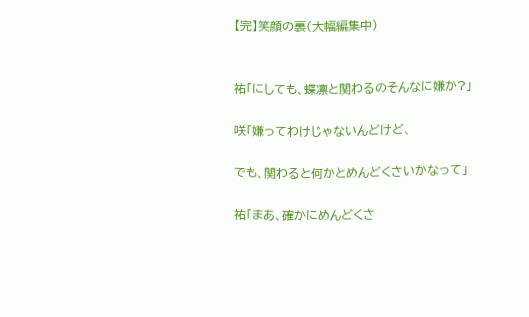【完】笑顔の裏(大幅編集中)


祐「にしても、蝶凛と関わるのそんなに嫌か?」

咲「嫌ってわけじゃないんどけど、

でも、関わると何かとめんどくさいかなって」

祐「まあ、確かにめんどくさ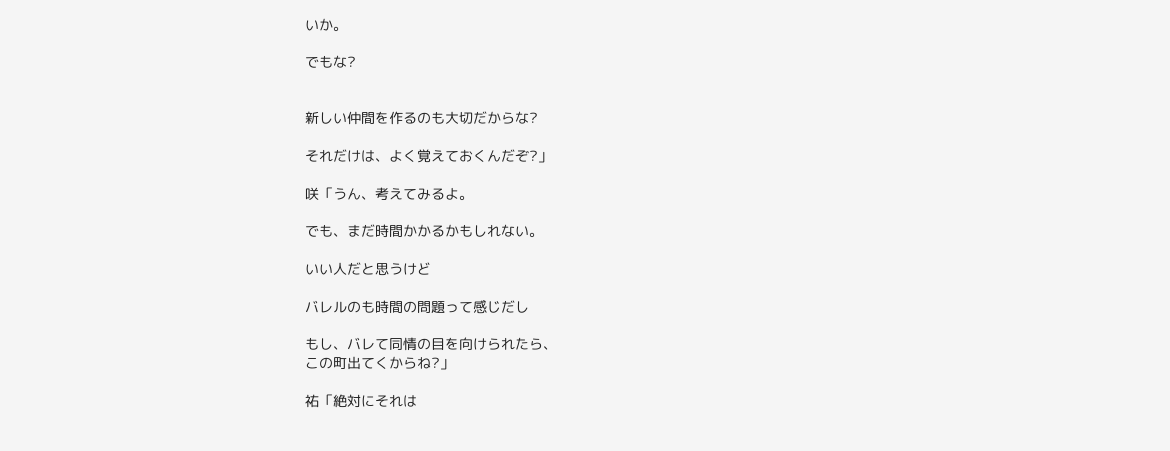いか。

でもな?


新しい仲間を作るのも大切だからな?

それだけは、よく覚えておくんだぞ?」

咲「うん、考えてみるよ。

でも、まだ時間かかるかもしれない。

いい人だと思うけど

バレルのも時間の問題って感じだし

もし、バレて同情の目を向けられたら、
この町出てくからね?」

祐「絶対にそれは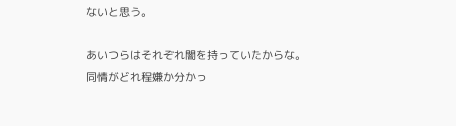ないと思う。

あいつらはそれぞれ闇を持っていたからな。
同情がどれ程嫌か分かっ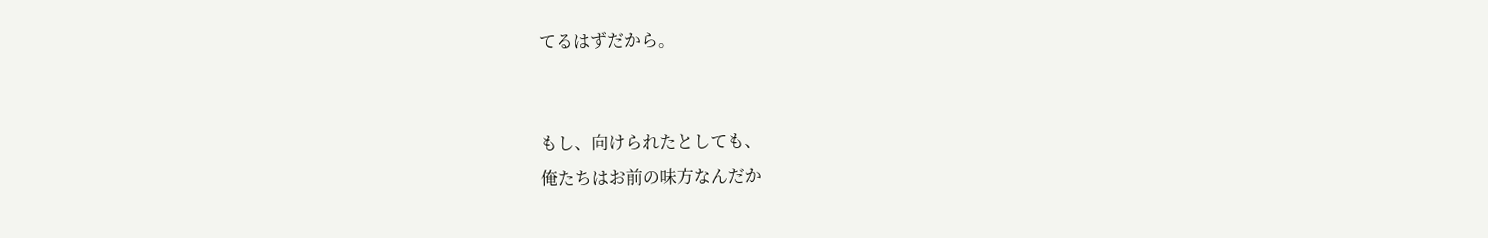てるはずだから。


もし、向けられたとしても、
俺たちはお前の味方なんだか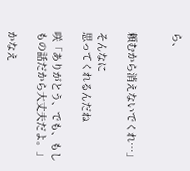ら、


頼むから消えないでくれ…」

そんなに
思ってくれるんだね

咲「ありがとう、でも、もしもの話だから大丈夫だよ。」

かなえ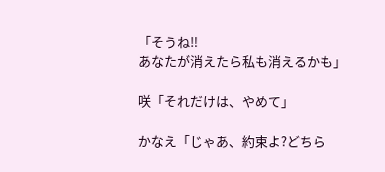「そうね‼
あなたが消えたら私も消えるかも」

咲「それだけは、やめて」

かなえ「じゃあ、約束よ?どちら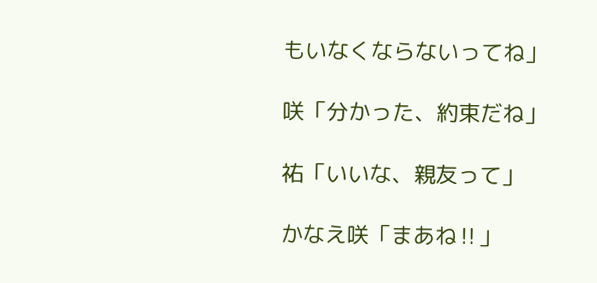もいなくならないってね」

咲「分かった、約束だね」

祐「いいな、親友って」

かなえ咲「まあね‼」